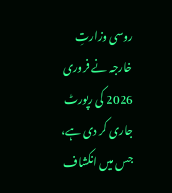روسی وزارتِ خارجہ نے فروری 2026 کی رپورٹ جاری کر دی ہے، جس میں انکشاف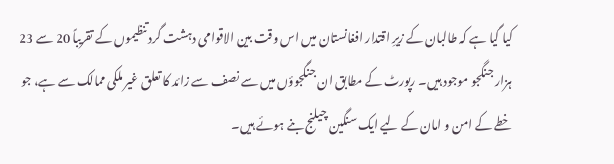کیا گیا ہے کہ طالبان کے زیرِ اقتدار افغانستان میں اس وقت بین الاقوامی دہشت گرد تنظیموں کے تقریباً 20 سے 23 ہزار جنگجو موجود ہیں۔ رپورٹ کے مطابق ان جنگجوؤں میں سے نصف سے زائد کا تعلق غیر ملکی ممالک سے ہے، جو خطے کے امن و امان کے لیے ایک سنگین چیلنج بنے ہوئے ہیں۔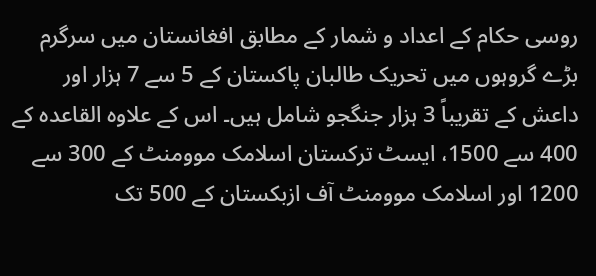روسی حکام کے اعداد و شمار کے مطابق افغانستان میں سرگرم بڑے گروہوں میں تحریک طالبان پاکستان کے 5 سے 7 ہزار اور داعش کے تقریباً 3 ہزار جنگجو شامل ہیں۔ اس کے علاوہ القاعدہ کے 400 سے 1500، ایسٹ ترکستان اسلامک موومنٹ کے 300 سے 1200 اور اسلامک موومنٹ آف ازبکستان کے 500 تک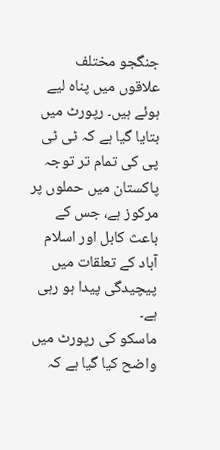جنگجو مختلف علاقوں میں پناہ لیے ہوئے ہیں۔ رپورٹ میں بتایا گیا ہے کہ ٹی ٹی پی کی تمام تر توجہ پاکستان میں حملوں پر مرکوز ہے، جس کے باعث کابل اور اسلام آباد کے تعلقات میں پیچیدگی پیدا ہو رہی ہے۔
ماسکو کی رپورٹ میں واضح کیا گیا ہے کہ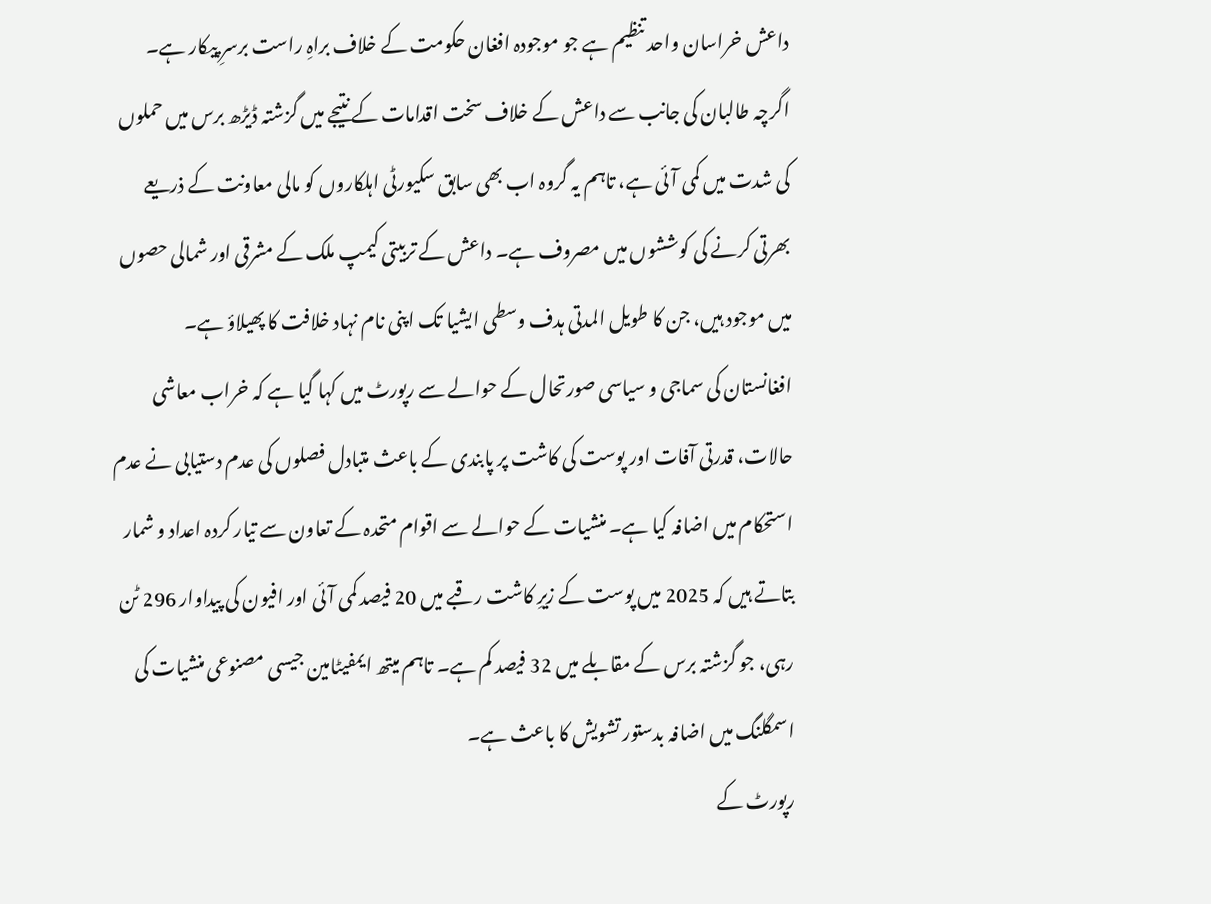داعش خراسان واحد تنظیم ہے جو موجودہ افغان حکومت کے خلاف براہِ راست برسرِ پیکار ہے۔ اگرچہ طالبان کی جانب سے داعش کے خلاف سخت اقدامات کے نتیجے میں گزشتہ ڈیڑھ برس میں حملوں کی شدت میں کمی آئی ہے، تاہم یہ گروہ اب بھی سابق سکیورٹی اہلکاروں کو مالی معاونت کے ذریعے بھرتی کرنے کی کوششوں میں مصروف ہے۔ داعش کے تربیتی کیمپ ملک کے مشرقی اور شمالی حصوں میں موجود ہیں، جن کا طویل المدتی ہدف وسطی ایشیا تک اپنی نام نہاد خلافت کا پھیلاؤ ہے۔
افغانستان کی سماجی و سیاسی صورتحال کے حوالے سے رپورٹ میں کہا گیا ہے کہ خراب معاشی حالات، قدرتی آفات اور پوست کی کاشت پر پابندی کے باعث متبادل فصلوں کی عدم دستیابی نے عدم استحکام میں اضافہ کیا ہے۔ منشیات کے حوالے سے اقوام متحدہ کے تعاون سے تیار کردہ اعداد و شمار بتاتے ہیں کہ 2025 میں پوست کے زیرِ کاشت رقبے میں 20 فیصد کمی آئی اور افیون کی پیداوار 296 ٹن رہی، جو گزشتہ برس کے مقابلے میں 32 فیصد کم ہے۔ تاہم میتھ ایمفیٹامین جیسی مصنوعی منشیات کی اسمگلنگ میں اضافہ بدستور تشویش کا باعث ہے۔
رپورٹ کے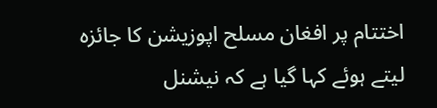اختتام پر افغان مسلح اپوزیشن کا جائزہ لیتے ہوئے کہا گیا ہے کہ نیشنل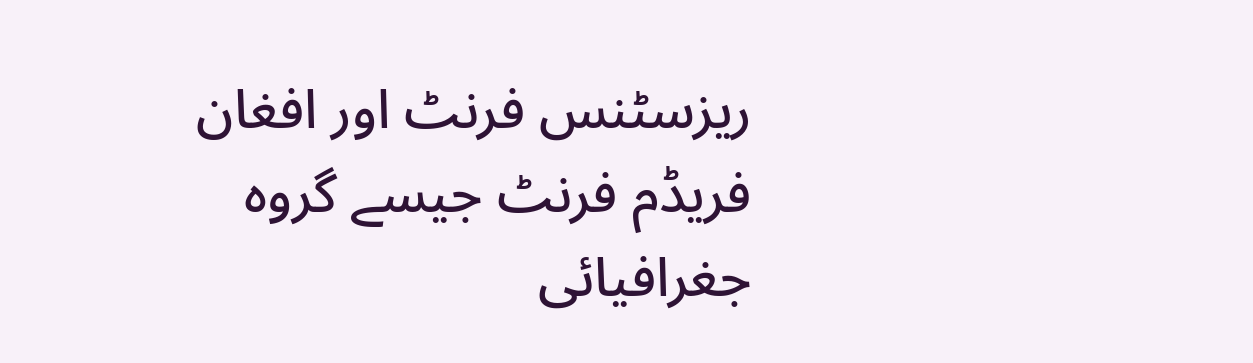ریزسٹنس فرنٹ اور افغان فریڈم فرنٹ جیسے گروہ جغرافیائی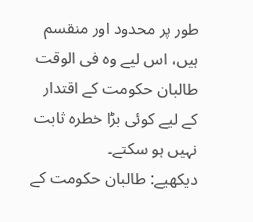طور پر محدود اور منقسم ہیں، اس لیے وہ فی الوقت طالبان حکومت کے اقتدار کے لیے کوئی بڑا خطرہ ثابت نہیں ہو سکتے۔
دیکھیے: طالبان حکومت کے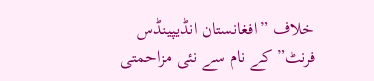خلاف ”افغانستان انڈیپینڈس فرنٹ” کے نام سے نئی مزاحمتی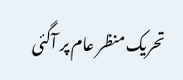تحریک منظر عام پر آگئی